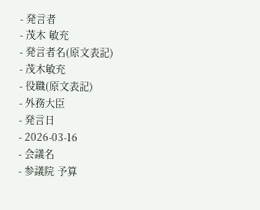- 発言者
- 茂木 敏充
- 発言者名(原文表記)
- 茂木敏充
- 役職(原文表記)
- 外務大臣
- 発言日
- 2026-03-16
- 会議名
- 参議院 予算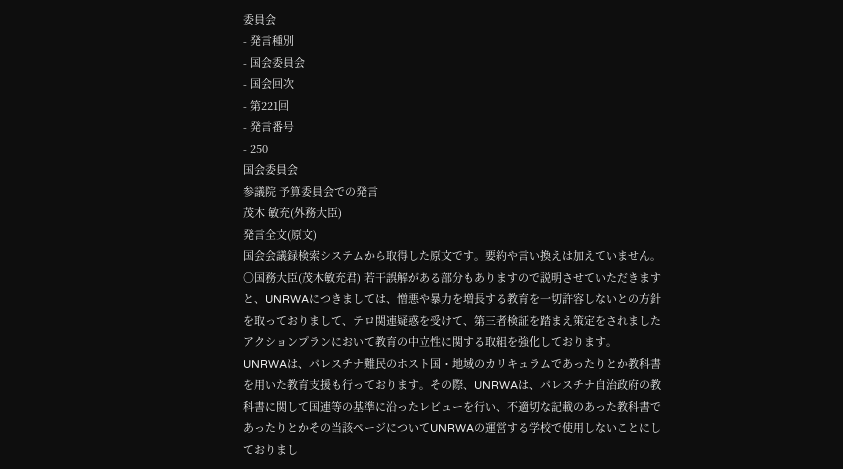委員会
- 発言種別
- 国会委員会
- 国会回次
- 第221回
- 発言番号
- 250
国会委員会
参議院 予算委員会での発言
茂木 敏充(外務大臣)
発言全文(原文)
国会会議録検索システムから取得した原文です。要約や言い換えは加えていません。
○国務大臣(茂木敏充君) 若干誤解がある部分もありますので説明させていただきますと、UNRWAにつきましては、憎悪や暴力を増長する教育を一切許容しないとの方針を取っておりまして、テロ関連疑惑を受けて、第三者検証を踏まえ策定をされましたアクションプランにおいて教育の中立性に関する取組を強化しております。 UNRWAは、パレスチナ難民のホスト国・地域のカリキュラムであったりとか教科書を用いた教育支援も行っております。その際、UNRWAは、パレスチナ自治政府の教科書に関して国連等の基準に沿ったレビューを行い、不適切な記載のあった教科書であったりとかその当該ページについてUNRWAの運営する学校で使用しないことにしておりまし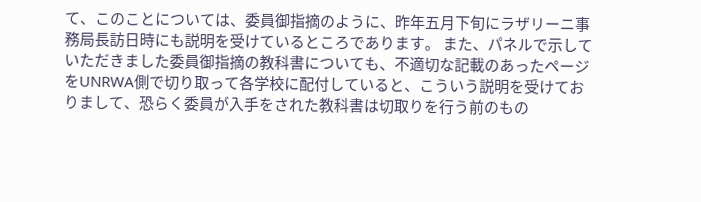て、このことについては、委員御指摘のように、昨年五月下旬にラザリーニ事務局長訪日時にも説明を受けているところであります。 また、パネルで示していただきました委員御指摘の教科書についても、不適切な記載のあったページをUNRWA側で切り取って各学校に配付していると、こういう説明を受けておりまして、恐らく委員が入手をされた教科書は切取りを行う前のもの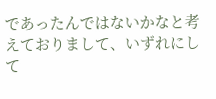であったんではないかなと考えておりまして、いずれにして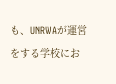も、UNRWAが運営をする学校にお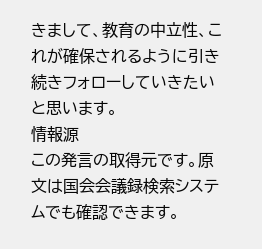きまして、教育の中立性、これが確保されるように引き続きフォローしていきたいと思います。
情報源
この発言の取得元です。原文は国会会議録検索システムでも確認できます。